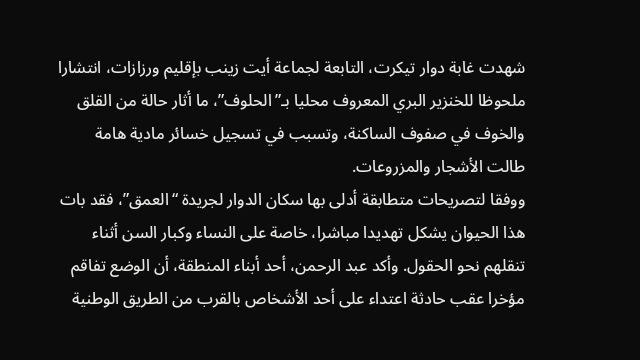شهدت غابة دوار تيكرت، التابعة لجماعة أيت زينب بإقليم ورزازات، انتشارا ملحوظا للخنزير البري المعروف محليا بـ”الحلوف”، ما أثار حالة من القلق والخوف في صفوف الساكنة، وتسبب في تسجيل خسائر مادية هامة طالت الأشجار والمزروعات.
ووفقا لتصريحات متطابقة أدلى بها سكان الدوار لجريدة “العمق”، فقد بات هذا الحيوان يشكل تهديدا مباشرا، خاصة على النساء وكبار السن أثناء تنقلهم نحو الحقول. وأكد عبد الرحمن، أحد أبناء المنطقة، أن الوضع تفاقم مؤخرا عقب حادثة اعتداء على أحد الأشخاص بالقرب من الطريق الوطنية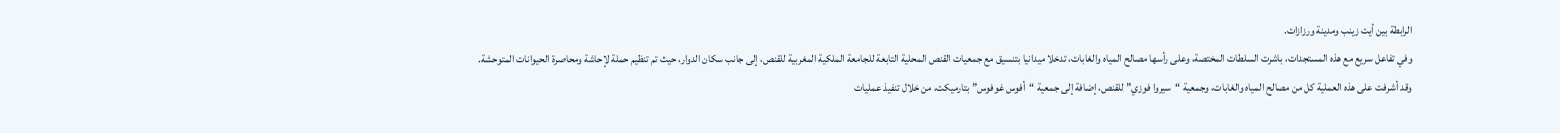الرابطة بين أيت زينب ومدينة ورزازات.
وفي تفاعل سريع مع هذه المستجدات، باشرت السلطات المختصة، وعلى رأسها مصالح المياه والغابات، تدخلا ميدانيا بتنسيق مع جمعيات القنص المحلية التابعة للجامعة الملكية المغربية للقنص، إلى جانب سكان الدوار، حيث تم تنظيم حملة لإحاشة ومحاصرة الحيوانات المتوحشة.
وقد أشرفت على هذه العملية كل من مصالح المياه والغابات، وجمعية “سيروا فوزي” للقنص، إضافة إلى جمعية “أفوس غوفوس” بتارميكت، من خلال تنفيذ عمليات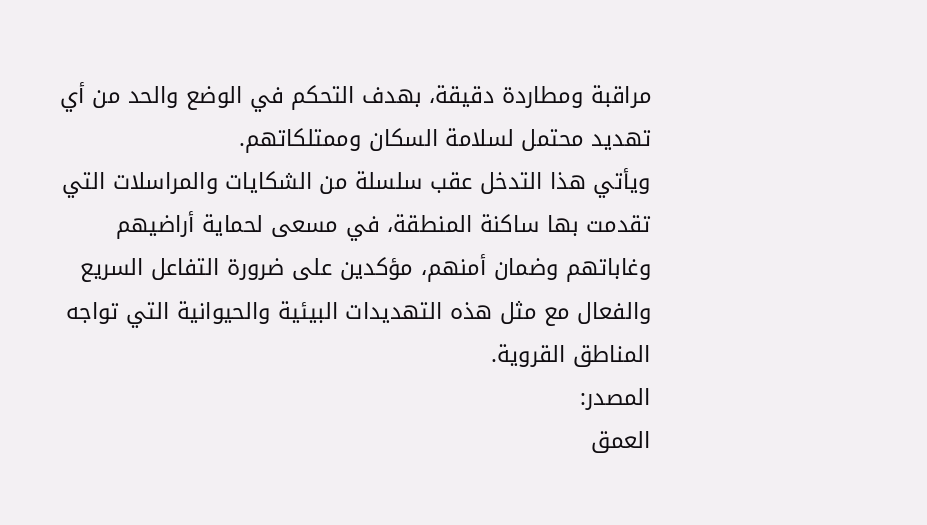مراقبة ومطاردة دقيقة، بهدف التحكم في الوضع والحد من أي تهديد محتمل لسلامة السكان وممتلكاتهم.
ويأتي هذا التدخل عقب سلسلة من الشكايات والمراسلات التي تقدمت بها ساكنة المنطقة، في مسعى لحماية أراضيهم وغاباتهم وضمان أمنهم، مؤكدين على ضرورة التفاعل السريع والفعال مع مثل هذه التهديدات البيئية والحيوانية التي تواجه المناطق القروية.
المصدر:
العمق